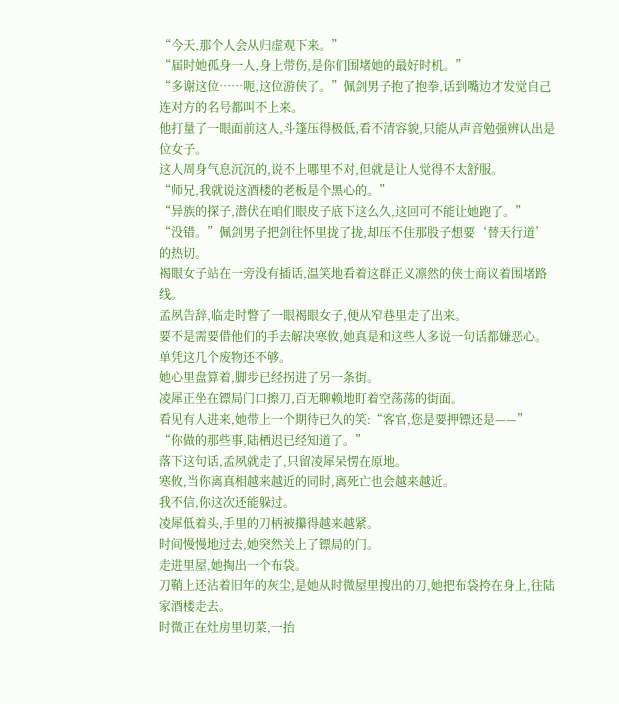“今天,那个人会从归虚观下来。”
“届时她孤身一人,身上带伤,是你们围堵她的最好时机。”
“多谢这位……呃,这位游侠了。”佩剑男子抱了抱拳,话到嘴边才发觉自己连对方的名号都叫不上来。
他打量了一眼面前这人,斗篷压得极低,看不清容貌,只能从声音勉强辨认出是位女子。
这人周身气息沉沉的,说不上哪里不对,但就是让人觉得不太舒服。
“师兄,我就说这酒楼的老板是个黑心的。”
“异族的探子,潜伏在咱们眼皮子底下这么久,这回可不能让她跑了。”
“没错。”佩剑男子把剑往怀里拢了拢,却压不住那股子想要‘替天行道’的热切。
褐眼女子站在一旁没有插话,温笑地看着这群正义凛然的侠士商议着围堵路线。
孟夙告辞,临走时瞥了一眼褐眼女子,便从窄巷里走了出来。
要不是需要借他们的手去解决寒攸,她真是和这些人多说一句话都嫌恶心。
单凭这几个废物还不够。
她心里盘算着,脚步已经拐进了另一条街。
凌犀正坐在镖局门口擦刀,百无聊赖地盯着空荡荡的街面。
看见有人进来,她带上一个期待已久的笑:“客官,您是要押镖还是——”
“你做的那些事,陆栖迟已经知道了。”
落下这句话,孟夙就走了,只留凌犀呆愣在原地。
寒攸,当你离真相越来越近的同时,离死亡也会越来越近。
我不信,你这次还能躲过。
凌犀低着头,手里的刀柄被攥得越来越紧。
时间慢慢地过去,她突然关上了镖局的门。
走进里屋,她掏出一个布袋。
刀鞘上还沾着旧年的灰尘,是她从时微屋里搜出的刀,她把布袋挎在身上,往陆家酒楼走去。
时微正在灶房里切菜,一抬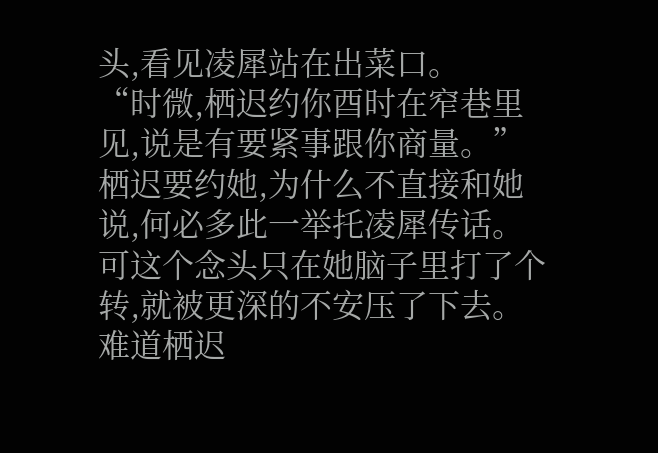头,看见凌犀站在出菜口。
“时微,栖迟约你酉时在窄巷里见,说是有要紧事跟你商量。”
栖迟要约她,为什么不直接和她说,何必多此一举托凌犀传话。
可这个念头只在她脑子里打了个转,就被更深的不安压了下去。
难道栖迟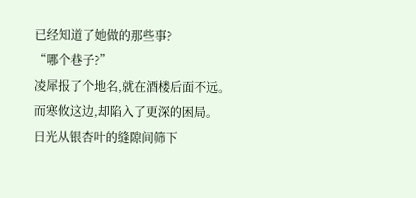已经知道了她做的那些事?
“哪个巷子?”
凌犀报了个地名,就在酒楼后面不远。
而寒攸这边,却陷入了更深的困局。
日光从银杏叶的缝隙间筛下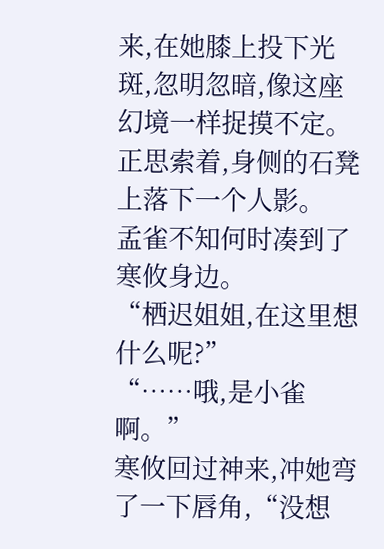来,在她膝上投下光斑,忽明忽暗,像这座幻境一样捉摸不定。
正思索着,身侧的石凳上落下一个人影。
孟雀不知何时凑到了寒攸身边。
“栖迟姐姐,在这里想什么呢?”
“……哦,是小雀啊。”
寒攸回过神来,冲她弯了一下唇角,“没想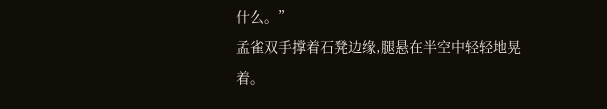什么。”
孟雀双手撑着石凳边缘,腿悬在半空中轻轻地晃着。